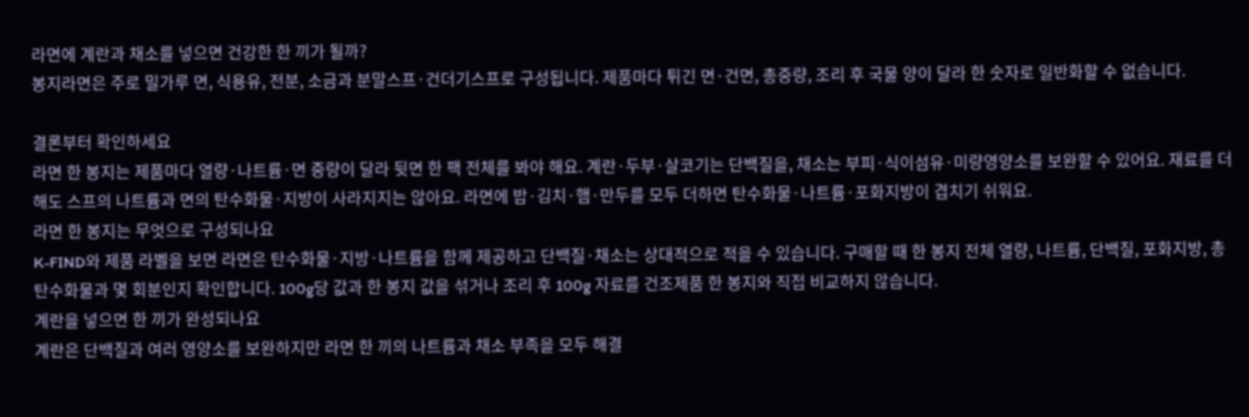라면에 계란과 채소를 넣으면 건강한 한 끼가 될까?
봉지라면은 주로 밀가루 면, 식용유, 전분, 소금과 분말스프·건더기스프로 구성됩니다. 제품마다 튀긴 면·건면, 총중량, 조리 후 국물 양이 달라 한 숫자로 일반화할 수 없습니다.

결론부터 확인하세요
라면 한 봉지는 제품마다 열량·나트륨·면 중량이 달라 뒷면 한 팩 전체를 봐야 해요. 계란·두부·살코기는 단백질을, 채소는 부피·식이섬유·미량영양소를 보완할 수 있어요. 재료를 더해도 스프의 나트륨과 면의 탄수화물·지방이 사라지지는 않아요. 라면에 밥·김치·햄·만두를 모두 더하면 탄수화물·나트륨·포화지방이 겹치기 쉬워요.
라면 한 봉지는 무엇으로 구성되나요
K-FIND와 제품 라벨을 보면 라면은 탄수화물·지방·나트륨을 함께 제공하고 단백질·채소는 상대적으로 적을 수 있습니다. 구매할 때 한 봉지 전체 열량, 나트륨, 단백질, 포화지방, 총탄수화물과 몇 회분인지 확인합니다. 100g당 값과 한 봉지 값을 섞거나 조리 후 100g 자료를 건조제품 한 봉지와 직접 비교하지 않습니다.
계란을 넣으면 한 끼가 완성되나요
계란은 단백질과 여러 영양소를 보완하지만 라면 한 끼의 나트륨과 채소 부족을 모두 해결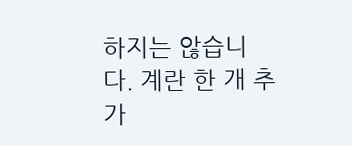하지는 않습니다. 계란 한 개 추가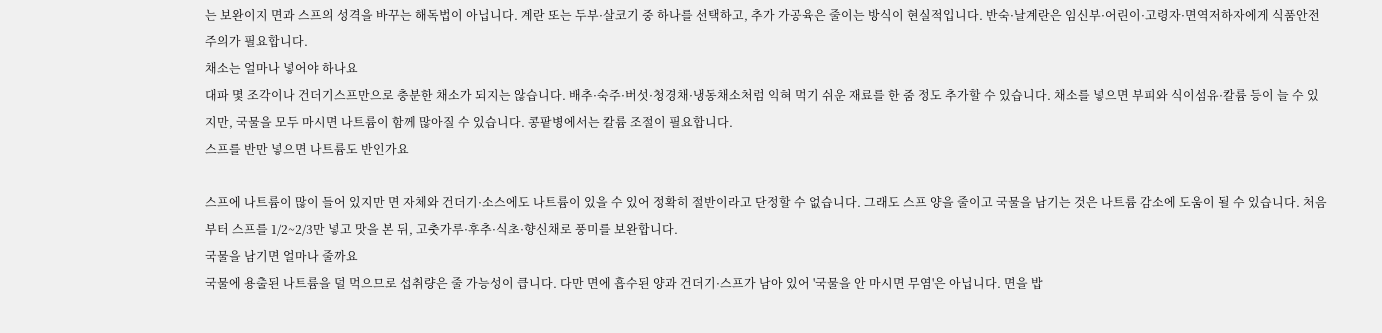는 보완이지 면과 스프의 성격을 바꾸는 해독법이 아닙니다. 계란 또는 두부·살코기 중 하나를 선택하고, 추가 가공육은 줄이는 방식이 현실적입니다. 반숙·날계란은 임신부·어린이·고령자·면역저하자에게 식품안전 주의가 필요합니다.
채소는 얼마나 넣어야 하나요
대파 몇 조각이나 건더기스프만으로 충분한 채소가 되지는 않습니다. 배추·숙주·버섯·청경채·냉동채소처럼 익혀 먹기 쉬운 재료를 한 줌 정도 추가할 수 있습니다. 채소를 넣으면 부피와 식이섬유·칼륨 등이 늘 수 있지만, 국물을 모두 마시면 나트륨이 함께 많아질 수 있습니다. 콩팥병에서는 칼륨 조절이 필요합니다.
스프를 반만 넣으면 나트륨도 반인가요

스프에 나트륨이 많이 들어 있지만 면 자체와 건더기·소스에도 나트륨이 있을 수 있어 정확히 절반이라고 단정할 수 없습니다. 그래도 스프 양을 줄이고 국물을 남기는 것은 나트륨 감소에 도움이 될 수 있습니다. 처음부터 스프를 1/2~2/3만 넣고 맛을 본 뒤, 고춧가루·후추·식초·향신채로 풍미를 보완합니다.
국물을 남기면 얼마나 줄까요
국물에 용출된 나트륨을 덜 먹으므로 섭취량은 줄 가능성이 큽니다. 다만 면에 흡수된 양과 건더기·스프가 남아 있어 '국물을 안 마시면 무염'은 아닙니다. 면을 밥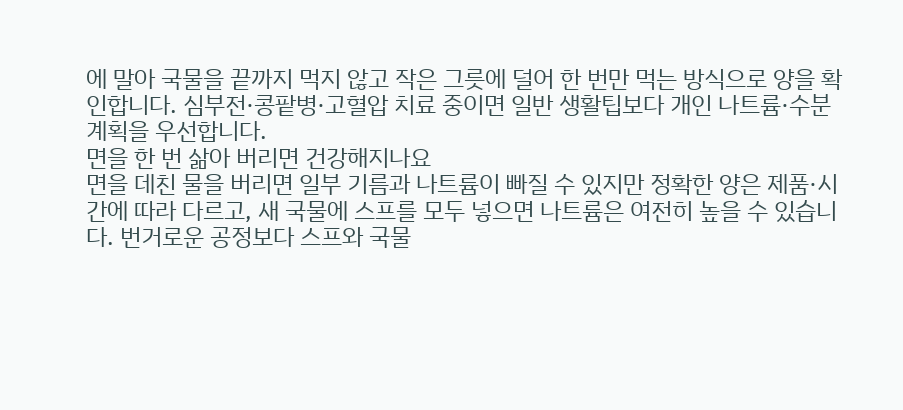에 말아 국물을 끝까지 먹지 않고 작은 그릇에 덜어 한 번만 먹는 방식으로 양을 확인합니다. 심부전·콩팥병·고혈압 치료 중이면 일반 생활팁보다 개인 나트륨·수분 계획을 우선합니다.
면을 한 번 삶아 버리면 건강해지나요
면을 데친 물을 버리면 일부 기름과 나트륨이 빠질 수 있지만 정확한 양은 제품·시간에 따라 다르고, 새 국물에 스프를 모두 넣으면 나트륨은 여전히 높을 수 있습니다. 번거로운 공정보다 스프와 국물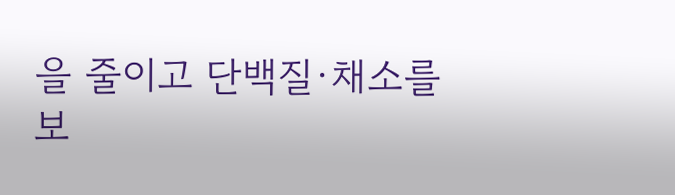을 줄이고 단백질·채소를 보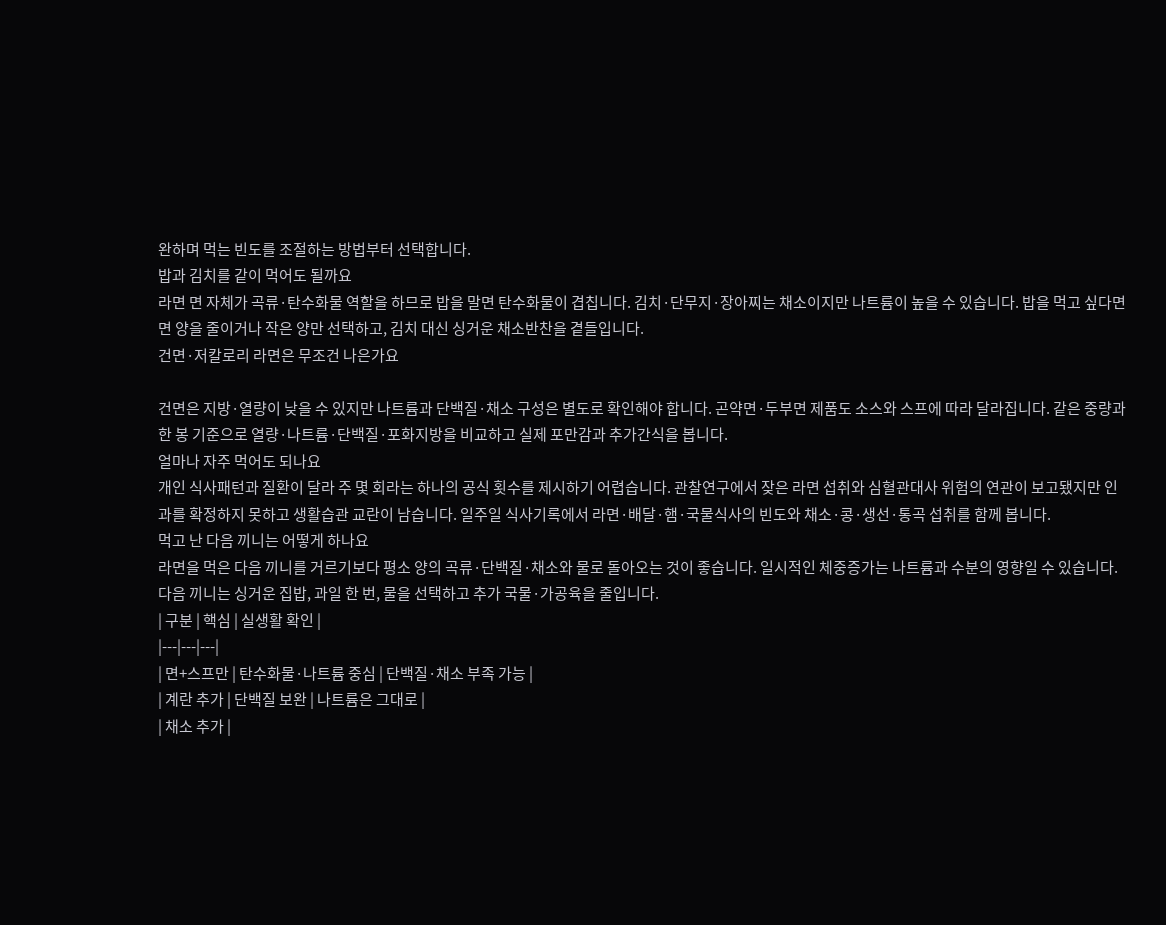완하며 먹는 빈도를 조절하는 방법부터 선택합니다.
밥과 김치를 같이 먹어도 될까요
라면 면 자체가 곡류·탄수화물 역할을 하므로 밥을 말면 탄수화물이 겹칩니다. 김치·단무지·장아찌는 채소이지만 나트륨이 높을 수 있습니다. 밥을 먹고 싶다면 면 양을 줄이거나 작은 양만 선택하고, 김치 대신 싱거운 채소반찬을 곁들입니다.
건면·저칼로리 라면은 무조건 나은가요

건면은 지방·열량이 낮을 수 있지만 나트륨과 단백질·채소 구성은 별도로 확인해야 합니다. 곤약면·두부면 제품도 소스와 스프에 따라 달라집니다. 같은 중량과 한 봉 기준으로 열량·나트륨·단백질·포화지방을 비교하고 실제 포만감과 추가간식을 봅니다.
얼마나 자주 먹어도 되나요
개인 식사패턴과 질환이 달라 주 몇 회라는 하나의 공식 횟수를 제시하기 어렵습니다. 관찰연구에서 잦은 라면 섭취와 심혈관대사 위험의 연관이 보고됐지만 인과를 확정하지 못하고 생활습관 교란이 남습니다. 일주일 식사기록에서 라면·배달·햄·국물식사의 빈도와 채소·콩·생선·통곡 섭취를 함께 봅니다.
먹고 난 다음 끼니는 어떻게 하나요
라면을 먹은 다음 끼니를 거르기보다 평소 양의 곡류·단백질·채소와 물로 돌아오는 것이 좋습니다. 일시적인 체중증가는 나트륨과 수분의 영향일 수 있습니다. 다음 끼니는 싱거운 집밥, 과일 한 번, 물을 선택하고 추가 국물·가공육을 줄입니다.
| 구분 | 핵심 | 실생활 확인 |
|---|---|---|
| 면+스프만 | 탄수화물·나트륨 중심 | 단백질·채소 부족 가능 |
| 계란 추가 | 단백질 보완 | 나트륨은 그대로 |
| 채소 추가 |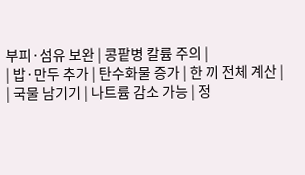부피·섬유 보완 | 콩팥병 칼륨 주의 |
| 밥·만두 추가 | 탄수화물 증가 | 한 끼 전체 계산 |
| 국물 남기기 | 나트륨 감소 가능 | 정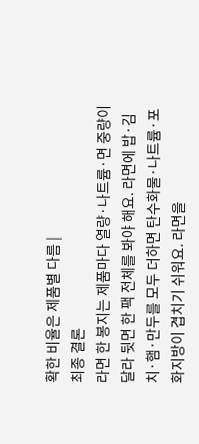확한 비율은 제품별 다름 |
최종 결론
라면 한 봉지는 제품마다 열량·나트륨·면 중량이 달라 뒷면 한 팩 전체를 봐야 해요. 라면에 밥·김치·햄·만두를 모두 더하면 탄수화물·나트륨·포화지방이 겹치기 쉬워요. 라면을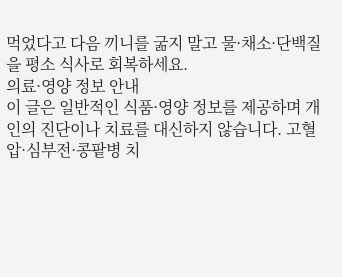먹었다고 다음 끼니를 굶지 말고 물·채소·단백질을 평소 식사로 회복하세요.
의료·영양 정보 안내
이 글은 일반적인 식품·영양 정보를 제공하며 개인의 진단이나 치료를 대신하지 않습니다. 고혈압·심부전·콩팥병 치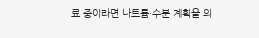료 중이라면 나트륨·수분 계획을 의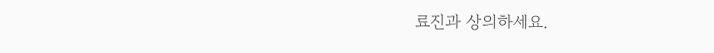료진과 상의하세요.